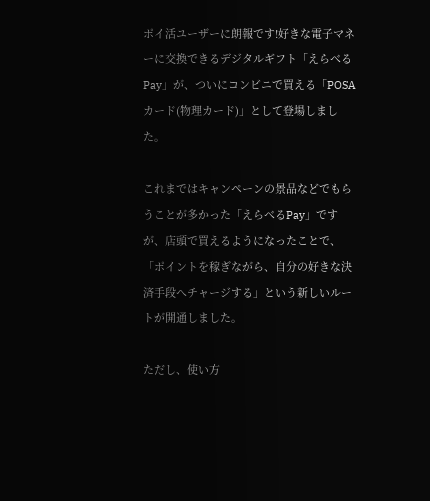ポイ活ユーザーに朗報です!好きな電子マネーに交換できるデジタルギフト「えらべるPay」が、ついにコンビニで買える「POSAカード(物理カード)」として登場しました。

これまではキャンペーンの景品などでもらうことが多かった「えらべるPay」ですが、店頭で買えるようになったことで、「ポイントを稼ぎながら、自分の好きな決済手段へチャージする」という新しいルートが開通しました。

ただし、使い方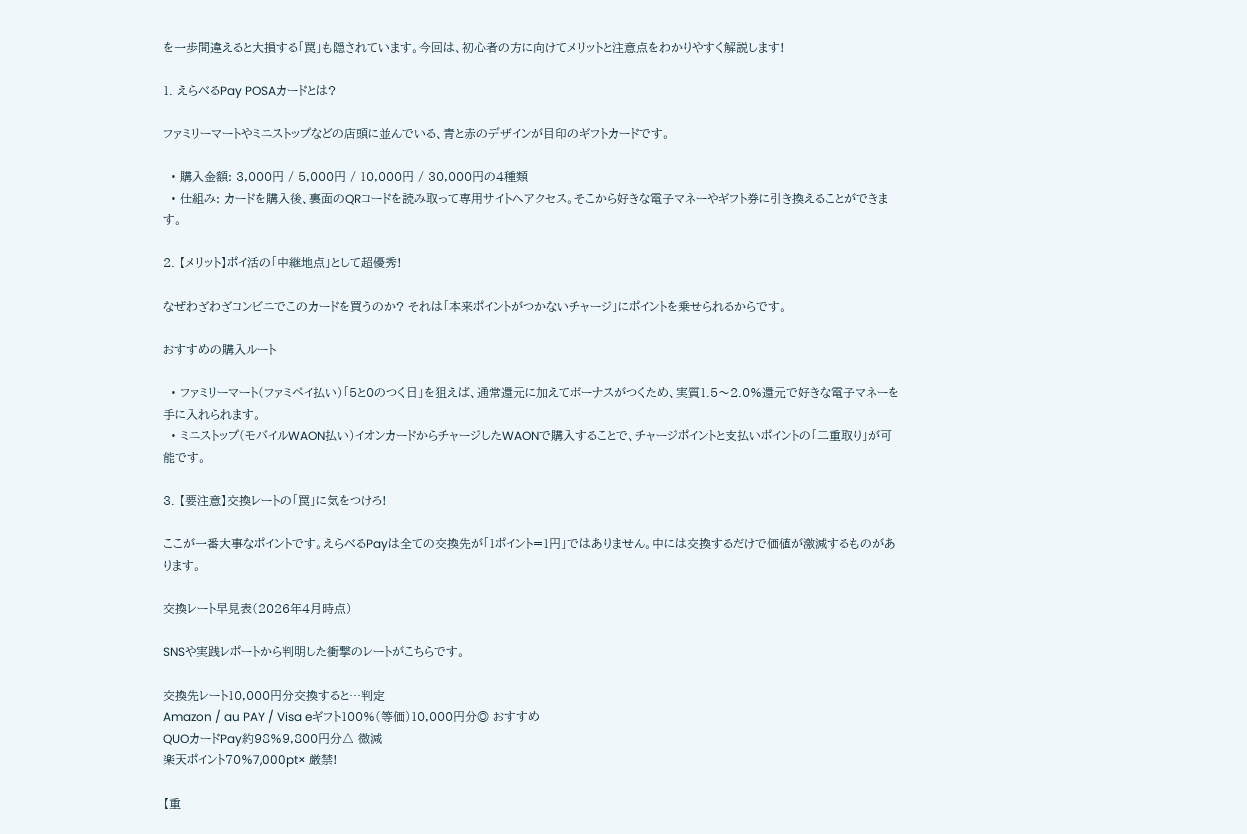を一歩間違えると大損する「罠」も隠されています。今回は、初心者の方に向けてメリットと注意点をわかりやすく解説します!

1. えらべるPay POSAカードとは?

ファミリーマートやミニストップなどの店頭に並んでいる、青と赤のデザインが目印のギフトカードです。

  • 購入金額: 3,000円 / 5,000円 / 10,000円 / 30,000円の4種類
  • 仕組み: カードを購入後、裏面のQRコードを読み取って専用サイトへアクセス。そこから好きな電子マネーやギフト券に引き換えることができます。

2. 【メリット】ポイ活の「中継地点」として超優秀!

なぜわざわざコンビニでこのカードを買うのか? それは「本来ポイントがつかないチャージ」にポイントを乗せられるからです。

おすすめの購入ルート

  • ファミリーマート(ファミペイ払い)「5と0のつく日」を狙えば、通常還元に加えてボーナスがつくため、実質1.5〜2.0%還元で好きな電子マネーを手に入れられます。
  • ミニストップ(モバイルWAON払い)イオンカードからチャージしたWAONで購入することで、チャージポイントと支払いポイントの「二重取り」が可能です。

3. 【要注意】交換レートの「罠」に気をつけろ!

ここが一番大事なポイントです。えらべるPayは全ての交換先が「1ポイント=1円」ではありません。中には交換するだけで価値が激減するものがあります。

交換レート早見表(2026年4月時点)

SNSや実践レポートから判明した衝撃のレートがこちらです。

交換先レート10,000円分交換すると…判定
Amazon / au PAY / Visa eギフト100%(等価)10,000円分◎ おすすめ
QUOカードPay約98%9,800円分△ 微減
楽天ポイント70%7,000pt× 厳禁!

【重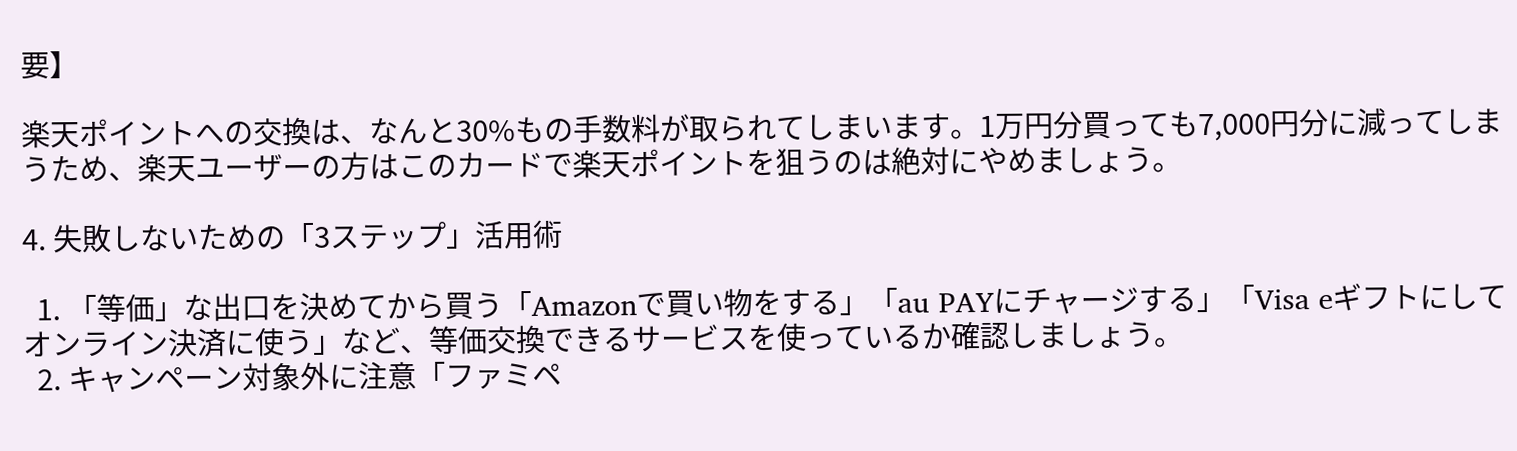要】

楽天ポイントへの交換は、なんと30%もの手数料が取られてしまいます。1万円分買っても7,000円分に減ってしまうため、楽天ユーザーの方はこのカードで楽天ポイントを狙うのは絶対にやめましょう。

4. 失敗しないための「3ステップ」活用術

  1. 「等価」な出口を決めてから買う「Amazonで買い物をする」「au PAYにチャージする」「Visa eギフトにしてオンライン決済に使う」など、等価交換できるサービスを使っているか確認しましょう。
  2. キャンペーン対象外に注意「ファミペ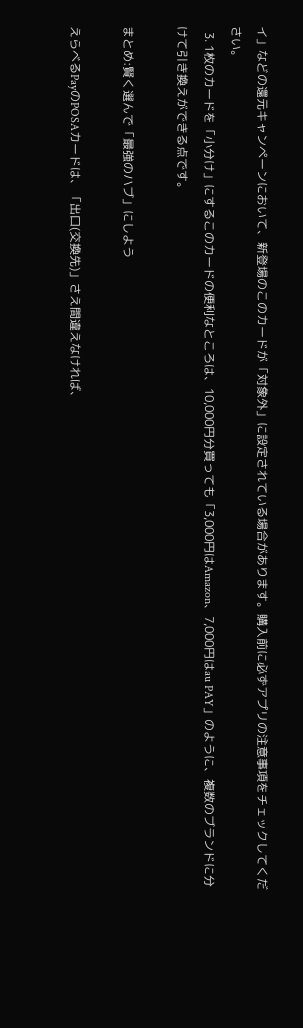イ」などの還元キャンペーンにおいて、新登場のこのカードが「対象外」に設定されている場合があります。購入前に必ずアプリの注意事項をチェックしてください。
  3. 1枚のカードを「小分け」にするこのカードの便利なところは、10,000円分買っても「3,000円はAmazon、7,000円はau PAY」のように、複数のブランドに分けて引き換えができる点です。

まとめ:賢く選んで「最強のハブ」にしよう

えらべるPayのPOSAカードは、「出口(交換先)」さえ間違えなければ、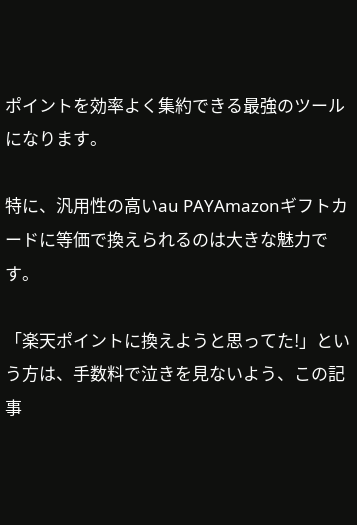ポイントを効率よく集約できる最強のツールになります。

特に、汎用性の高いau PAYAmazonギフトカードに等価で換えられるのは大きな魅力です。

「楽天ポイントに換えようと思ってた!」という方は、手数料で泣きを見ないよう、この記事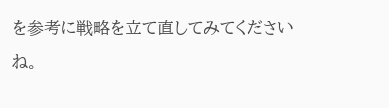を参考に戦略を立て直してみてくださいね。